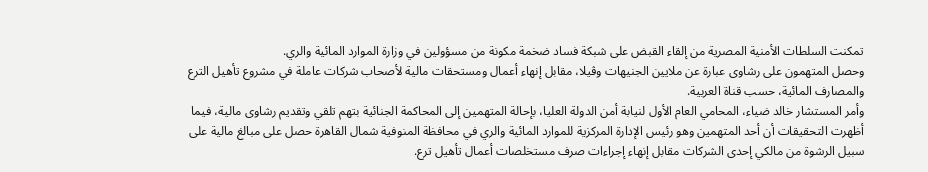تمكنت السلطات الأمنية المصرية من إلقاء القبض على شبكة فساد ضخمة مكونة من مسؤولين في وزارة الموارد المائية والري.
وحصل المتهمون على رشاوى عبارة عن ملايين الجنيهات وڨيلا، مقابل إنهاء أعمال ومستحقات مالية لأصحاب شركات عاملة في مشروع تأهيل الترع والمصارف المائية، حسب قناة العربية.
وأمر المستشار خالد ضياء، المحامي العام الأول لنيابة أمن الدولة العليا، بإحالة المتهمين إلى المحاكمة الجنائية بتهم تلقي وتقديم رشاوى مالية، فيما أظهرت التحقيقات أن أحد المتهمين وهو رئيس الإدارة المركزية للموارد المائية والري في محافظة المنوفية شمال القاهرة حصل على مبالغ مالية على سبيل الرشوة من مالكي إحدى الشركات مقابل إنهاء إجراءات صرف مستخلصات أعمال تأهيل ترع.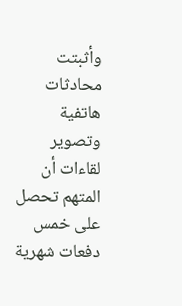وأثبتت محادثات هاتفية وتصوير لقاءات أن المتهم تحصل على خمس دفعات شهرية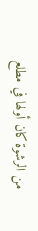من الرشوة كان أولها في مطلع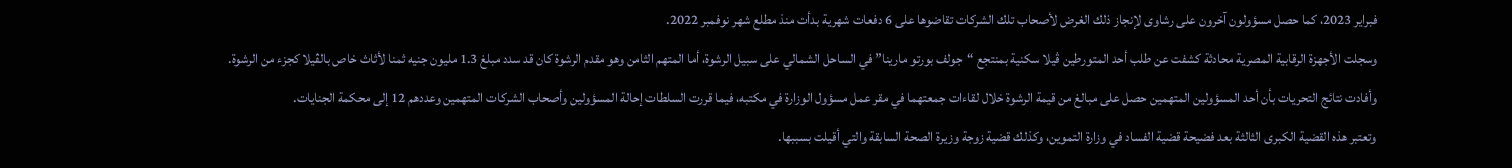فبراير 2023، كما حصل مسؤولون آخرون على رشاوى لإنجاز ذلك الغرض لأصحاب تلك الشركات تقاضوها على 6 دفعات شهرية بدأت منذ مطلع شهر نوفمبر 2022.
وسجلت الأجهزة الرقابية المصرية محادثة كشفت عن طلب أحد المتورطين ڨيلا سكنية بمنتجع “جولف بورتو مارينا” في الساحل الشمالي على سبيل الرشوة، أما المتهم الثامن وهو مقدم الرشوة كان قد سدد مبلغ 1.3 مليون جنيه ثمنا لأثاث خاص بالڨيلا كجزء من الرشوة.
وأفادت نتائج التحريات بأن أحد المسؤولين المتهمين حصل على مبالغ من قيمة الرشوة خلال لقاءات جمعتهما في مقر عمل مسؤول الوزارة في مكتبه، فيما قررت السلطات إحالة المسؤولين وأصحاب الشركات المتهمين وعددهم 12 إلى محكمة الجنايات.
وتعتبر هذه القضية الكبرى الثالثة بعد فضيحة قضية الفساد في وزارة التموين، وكذلك قضية زوجة وزيرة الصحة السابقة والتي أقيلت بسببها.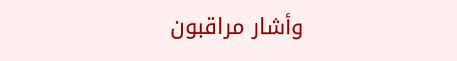وأشار مراقبون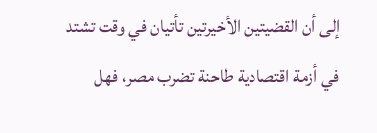إلى أن القضيتين الأخيرتين تأتيان في وقت تشتد في أزمة اقتصادية طاحنة تضرب مصر، فهل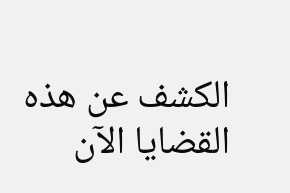الكشف عن هذه القضايا الآن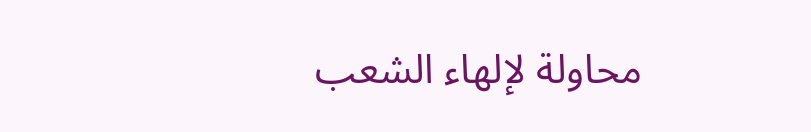محاولة لإلهاء الشعب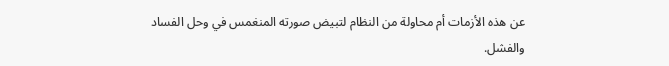عن هذه الأزمات أم محاولة من النظام لتبيض صورته المنغمس في وحل الفساد والفشل.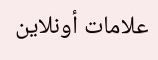علامات أونلاين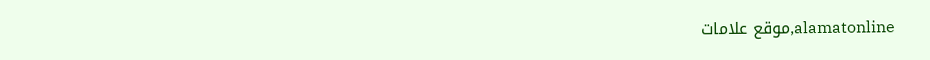alamatonline,موقع علامات